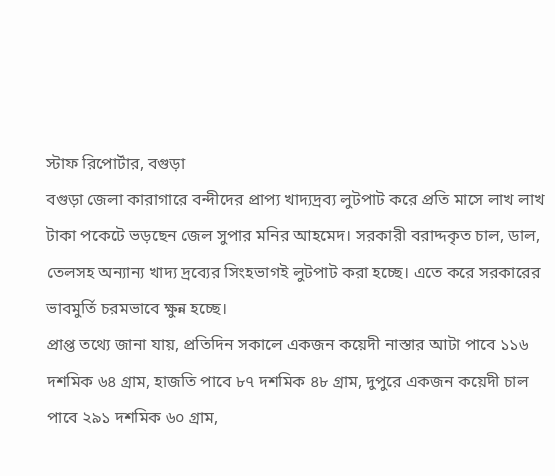স্টাফ রিপোর্টার, বগুড়া
বগুড়া জেলা কারাগারে বন্দীদের প্রাপ্য খাদ্যদ্রব্য লুটপাট করে প্রতি মাসে লাখ লাখ টাকা পকেটে ভড়ছেন জেল সুপার মনির আহমেদ। সরকারী বরাদ্দকৃত চাল, ডাল, তেলসহ অন্যান্য খাদ্য দ্রব্যের সিংহভাগই লুটপাট করা হচ্ছে। এতে করে সরকারের ভাবমুর্তি চরমভাবে ক্ষুন্ন হচ্ছে।
প্রাপ্ত তথ্যে জানা যায়, প্রতিদিন সকালে একজন কয়েদী নাস্তার আটা পাবে ১১৬ দশমিক ৬৪ গ্রাম, হাজতি পাবে ৮৭ দশমিক ৪৮ গ্রাম, দুপুরে একজন কয়েদী চাল পাবে ২৯১ দশমিক ৬০ গ্রাম,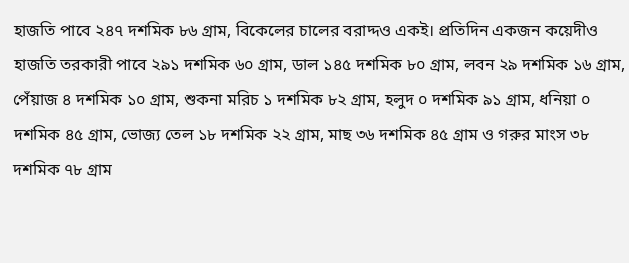হাজতি পাবে ২৪৭ দশমিক ৮৬ গ্রাম, বিকেলের চালের বরাদ্দও একই। প্রতিদিন একজন কয়েদীও হাজতি তরকারী পাবে ২৯১ দশমিক ৬০ গ্রাম, ডাল ১৪৫ দশমিক ৮০ গ্রাম, লবন ২৯ দশমিক ১৬ গ্রাম, পেঁয়াজ ৪ দশমিক ১০ গ্রাম, শুকনা মরিচ ১ দশমিক ৮২ গ্রাম, হলুদ ০ দশমিক ৯১ গ্রাম, ধনিয়া ০ দশমিক ৪৫ গ্রাম, ভোজ্য তেল ১৮ দশমিক ২২ গ্রাম, মাছ ৩৬ দশমিক ৪৫ গ্রাম ও গরুর মাংস ৩৮ দশমিক ৭৮ গ্রাম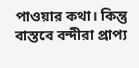পাওয়ার কথা। কিন্তু বাস্তবে বন্দীরা প্রাপ্য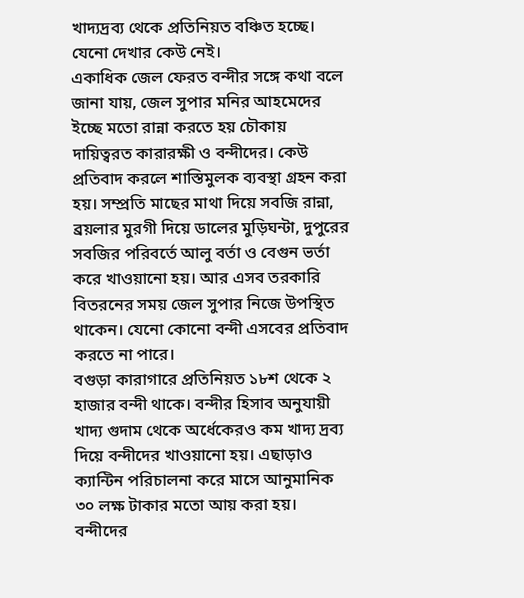খাদ্যদ্রব্য থেকে প্রতিনিয়ত বঞ্চিত হচ্ছে। যেনো দেখার কেউ নেই।
একাধিক জেল ফেরত বন্দীর সঙ্গে কথা বলে জানা যায়, জেল সুপার মনির আহমেদের ইচ্ছে মতো রান্না করতে হয় চৌকায় দায়িত্বরত কারারক্ষী ও বন্দীদের। কেউ প্রতিবাদ করলে শাস্তিমুলক ব্যবস্থা গ্রহন করা হয়। সম্প্রতি মাছের মাথা দিয়ে সবজি রান্না, ব্রয়লার মুরগী দিয়ে ডালের মুড়িঘন্টা, দুপুরের সবজির পরিবর্তে আলু বর্তা ও বেগুন ভর্তা করে খাওয়ানো হয়। আর এসব তরকারি বিতরনের সময় জেল সুপার নিজে উপস্থিত থাকেন। যেনো কোনো বন্দী এসবের প্রতিবাদ করতে না পারে।
বগুড়া কারাগারে প্রতিনিয়ত ১৮শ থেকে ২ হাজার বন্দী থাকে। বন্দীর হিসাব অনুযায়ী খাদ্য গুদাম থেকে অর্ধেকেরও কম খাদ্য দ্রব্য দিয়ে বন্দীদের খাওয়ানো হয়। এছাড়াও ক্যান্টিন পরিচালনা করে মাসে আনুমানিক ৩০ লক্ষ টাকার মতো আয় করা হয়। বন্দীদের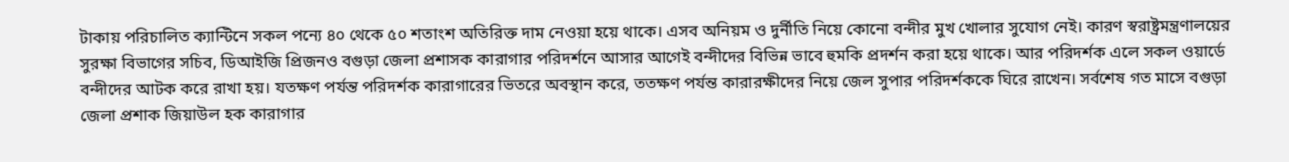টাকায় পরিচালিত ক্যান্টিনে সকল পন্যে ৪০ থেকে ৫০ শতাংশ অতিরিক্ত দাম নেওয়া হয়ে থাকে। এসব অনিয়ম ও দুর্নীতি নিয়ে কোনো বন্দীর মুখ খোলার সুযোগ নেই। কারণ স্বরাষ্ট্রমন্ত্রণালয়ের সুরক্ষা বিভাগের সচিব, ডিআইজি প্রিজনও বগুড়া জেলা প্রশাসক কারাগার পরিদর্শনে আসার আগেই বন্দীদের বিভিন্ন ভাবে হুমকি প্রদর্শন করা হয়ে থাকে। আর পরিদর্শক এলে সকল ওয়ার্ডে বন্দীদের আটক করে রাখা হয়। যতক্ষণ পর্যন্ত পরিদর্শক কারাগারের ভিতরে অবস্থান করে, ততক্ষণ পর্যন্ত কারারক্ষীদের নিয়ে জেল সুপার পরিদর্শককে ঘিরে রাখেন। সর্বশেষ গত মাসে বগুড়া জেলা প্রশাক জিয়াউল হক কারাগার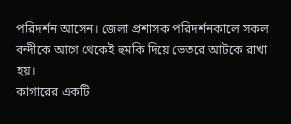পরিদর্শন আসেন। জেলা প্রশাসক পরিদর্শনকালে সকল বন্দীকে আগে থেকেই হুমকি দিয়ে ভেতরে আটকে রাখা হয়।
কাগারের একটি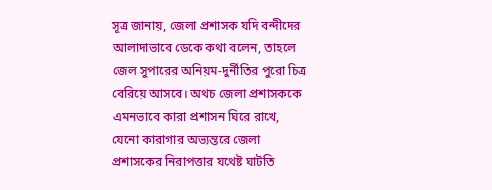সূত্র জানায়, জেলা প্রশাসক যদি বন্দীদের আলাদাভাবে ডেকে কথা বলেন, তাহলে জেল সুপারের অনিয়ম-দুর্নীতির পুরো চিত্র বেরিয়ে আসবে। অথচ জেলা প্রশাসককে এমনভাবে কারা প্রশাসন ঘিরে রাখে, যেনো কারাগার অভ্যন্তরে জেলা প্রশাসকের নিরাপত্তার যথেষ্ট ঘাটতি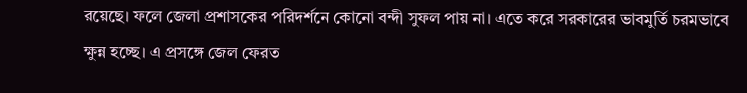রয়েছে। ফলে জেলা প্রশাসকের পরিদর্শনে কোনো বন্দী সুফল পায় না। এতে করে সরকারের ভাবমুর্তি চরমভাবে ক্ষুন্ন হচ্ছে। এ প্রসঙ্গে জেল ফেরত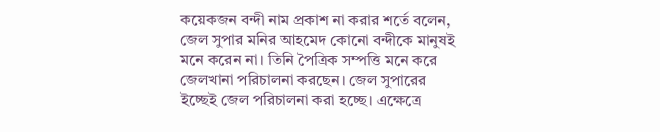কয়েকজন বন্দী নাম প্রকাশ না করার শর্তে বলেন, জেল সুপার মনির আহমেদ কোনো বন্দীকে মানুষই মনে করেন না। তিনি পৈত্রিক সম্পত্তি মনে করে জেলখানা পরিচালনা করছেন। জেল সুপারের ইচ্ছেই জেল পরিচালনা করা হচ্ছে। এক্ষেত্রে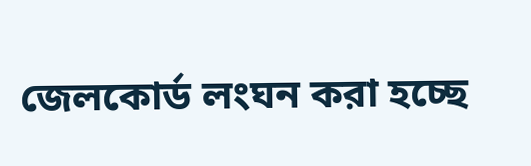জেলকোর্ড লংঘন করা হচ্ছে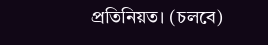প্রতিনিয়ত। (চলবে)